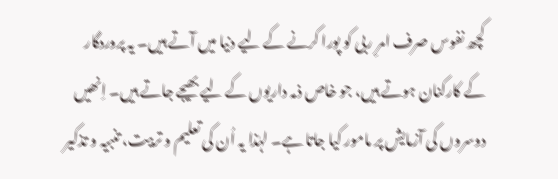کچھ نفوس صرف امرِ ربی کو پورا کرنے کے لیے دنیا میں آتے ہیں۔ یہ پروردگار کے کارکنان ہوتے ہیں، جو خاص ذمہ داریوں کے لیے بھیجے جاتے ہیں۔ اِنھیں دوسروں کی آزمایش پر مامور کیا جاتا ہے۔ لہٰذا یہ اُن کی تعلیم و تربیت، تنبیہ و تذکیر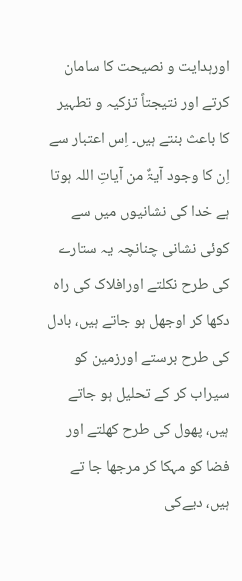اورہدایت و نصیحت کا سامان کرتے اور نتیجتاً تزکیہ و تطہیر کا باعث بنتے ہیں۔ اِس اعتبار سے اِن کا وجود آیۃٌ من آیاتِ اللہ ہوتا ہے خدا کی نشانیوں میں سے کوئی نشانی چنانچہ یہ ستارے کی طرح نکلتے اورافلاک کی راہ دکھا کر اوجھل ہو جاتے ہیں، بادل کی طرح برستے اورزمین کو سیراب کر کے تحلیل ہو جاتے ہیں، پھول کی طرح کھلتے اور فضا کو مہکا کر مرجھا جا تے ہیں، دیےکی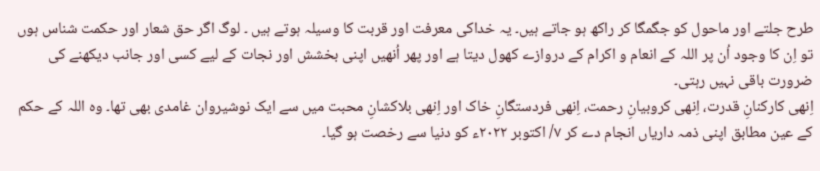طرح جلتے اور ماحول کو جگمگا کر راکھ ہو جاتے ہیں۔ یہ خداکی معرفت اور قربت کا وسیلہ ہوتے ہیں ۔ لوگ اگر حق شعار اور حکمت شناس ہوں تو اِن کا وجود اُن پر اللہ کے انعام و اکرام کے دروازے کھول دیتا ہے اور پھر اُنھیں اپنی بخشش اور نجات کے لیے کسی اور جانب دیکھنے کی ضرورت باقی نہیں رہتی۔
اِنھی کارکنانِ قدرت، اِنھی کروبیانِ رحمت، اِنھی فردستگانِ خاک اور اِنھی بلاکشانِ محبت میں سے ایک نوشیروان غامدی بھی تھا۔ وہ اللہ کے حکم کے عین مطابق اپنی ذمہ داریاں انجام دے کر ۷/ اکتوبر ۲۰۲۲ء کو دنیا سے رخصت ہو گیا۔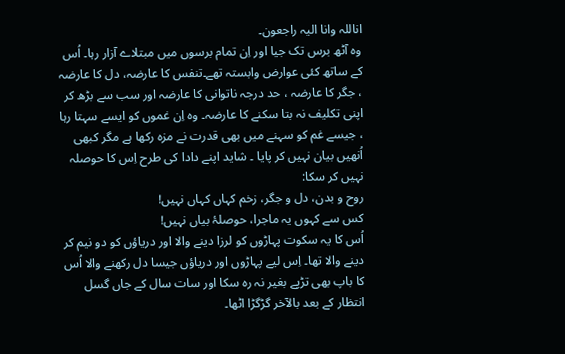اناللہ وانا الیہ راجعون۔
وہ آٹھ برس تک جیا اور اِن تمام برسوں میں مبتلاے آزار رہا۔ اُس کے ساتھ کئی عوارض وابستہ تھے۔تنفس کا عارضہ، دل کا عارضہ ، جگر کا عارضہ ، حد درجہ ناتوانی کا عارضہ اور سب سے بڑھ کر اپنی تکلیف نہ بتا سکنے کا عارضہ۔ وہ اِن غموں کو ایسے سہتا رہا ، جیسے غم کو سہنے میں بھی قدرت نے مزہ رکھا ہے مگر کبھی اُنھیں بیان نہیں کر پایا ۔ شاید اپنے دادا کی طرح اِس کا حوصلہ نہیں کر سکا:
روح و بدن، دل و جگر، زخم کہاں کہاں نہیں!
کس سے کہوں یہ ماجرا، حوصلۂ بیاں نہیں!
اُس کا یہ سکوت پہاڑوں کو لرزا دینے والا اور دریاؤں کو دو نیم کر دینے والا تھا۔ اِس لیے پہاڑوں اور دریاؤں جیسا دل رکھنے والا اُس کا باپ بھی تڑپے بغیر نہ رہ سکا اور سات سال کے جاں گسل انتظار کے بعد بالآخر گڑگڑا اٹھا۔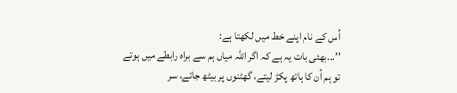اُس کے نام اپنے خط میں لکھتا ہے:
’’...بھئی بات یہ ہے کہ اگر اللہ میاں ہم سے براہ رابطے میں ہوتے تو ہم اُن کا ہاتھ پکڑ لیتے، گھٹنوں پر بیٹھ جاتے، سر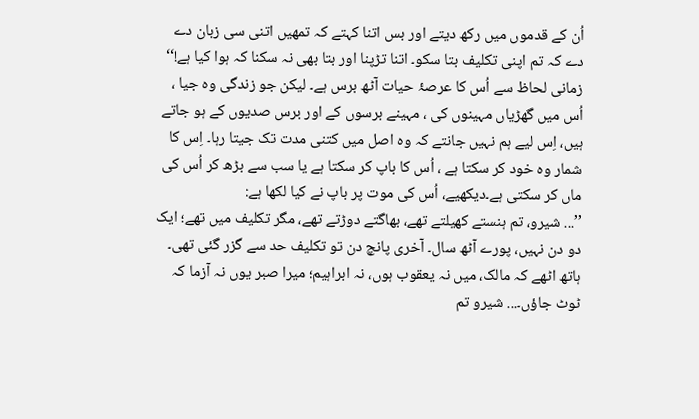اُن کے قدموں میں رکھ دیتے اور بس اتنا کہتے کہ تمھیں اتنی سی زبان دے دے کہ تم اپنی تکلیف بتا سکو۔ اتنا تڑپنا اور بتا بھی نہ سکنا کہ ہوا کیا ہے!‘‘
زمانی لحاظ سے اُس کا عرصۂ حیات آٹھ برس ہے۔ لیکن جو زندگی وہ جیا ، اُس میں گھڑیاں مہینوں کی ، مہینے برسوں کے اور برس صدیوں کے ہو جاتے ہیں، اِس لیے ہم نہیں جانتے کہ وہ اصل میں کتنی مدت تک جیتا رہا۔ اِس کا شمار وہ خود کر سکتا ہے ، اُس کا باپ کر سکتا ہے یا سب سے بڑھ کر اُس کی ماں کر سکتی ہے۔دیکھیے، اُس کی موت پر باپ نے کیا لکھا ہے:
’’... شیرو، تم ہنستے کھیلتے تھے، بھاگتے دوڑتے تھے، مگر تکلیف میں تھے؛ ایک دو دن نہیں، پورے آٹھ سال۔ آخری پانچ دن تو تکلیف حد سے گزر گئی تھی۔ ہاتھ اٹھے کہ مالک، میں نہ یعقوب ہوں، نہ ابراہیم؛ میرا صبر یوں نہ آزما کہ ٹوٹ جاؤں۔... شیرو تم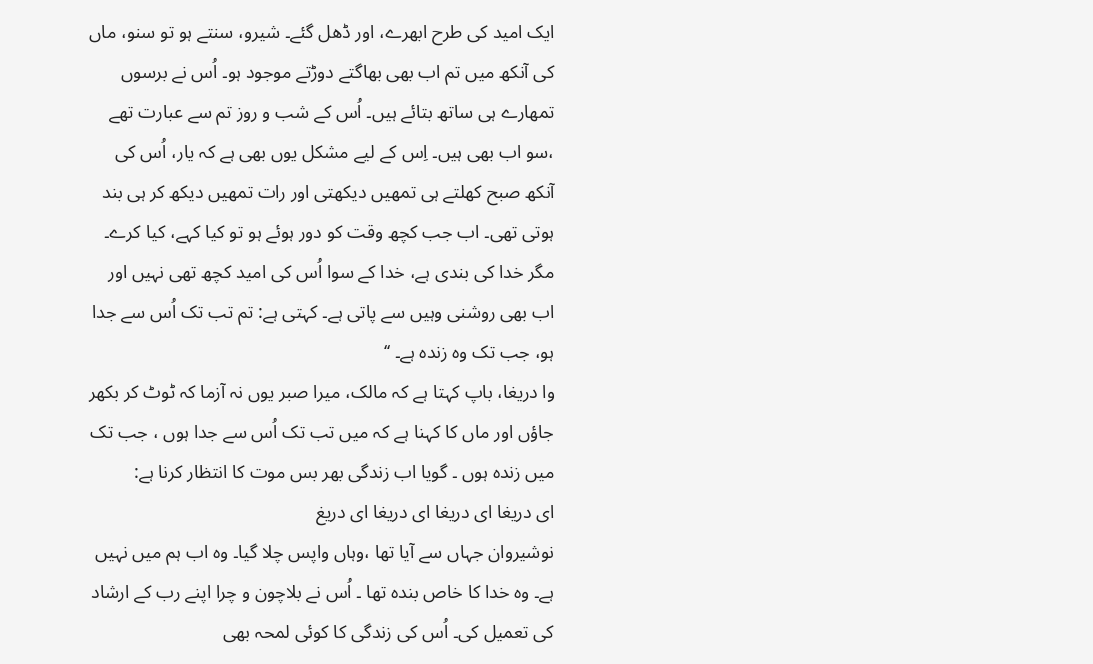ایک امید کی طرح ابھرے، اور ڈھل گئے۔ شیرو، سنتے ہو تو سنو، ماں کی آنکھ میں تم اب بھی بھاگتے دوڑتے موجود ہو۔ اُس نے برسوں تمھارے ہی ساتھ بتائے ہیں۔ اُس کے شب و روز تم سے عبارت تھے ،سو اب بھی ہیں۔ اِس کے لیے مشکل یوں بھی ہے کہ یار، اُس کی آنکھ صبح کھلتے ہی تمھیں دیکھتی اور رات تمھیں دیکھ کر ہی بند ہوتی تھی۔ اب جب کچھ وقت کو دور ہوئے ہو تو کیا کہے، کیا کرے۔ مگر خدا کی بندی ہے، خدا کے سوا اُس کی امید کچھ تھی نہیں اور اب بھی روشنی وہیں سے پاتی ہے۔ کہتی ہے: تم تب تک اُس سے جدا ہو، جب تک وہ زندہ ہے۔ ‘‘
وا دریغا، باپ کہتا ہے کہ مالک، میرا صبر یوں نہ آزما کہ ٹوٹ کر بکھر جاؤں اور ماں کا کہنا ہے کہ میں تب تک اُس سے جدا ہوں ، جب تک میں زندہ ہوں ۔ گویا اب زندگی بھر بس موت کا انتظار کرنا ہے:
ای دریغا ای دریغا ای دریغا ای دریغ
نوشیروان جہاں سے آیا تھا ،وہاں واپس چلا گیا۔ وہ اب ہم میں نہیں ہے۔ وہ خدا کا خاص بندہ تھا ۔ اُس نے بلاچون و چرا اپنے رب کے ارشاد کی تعمیل کی۔ اُس کی زندگی کا کوئی لمحہ بھی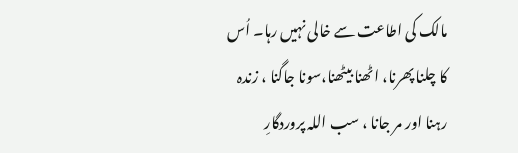مالک کی اطاعت سے خالی نہیں رہا۔ اُس کا چلنا پھرنا، اٹھنا بیٹھنا،سونا جاگنا ، زندہ رہنا اور مر جانا ، سب اللہ پروردگارِ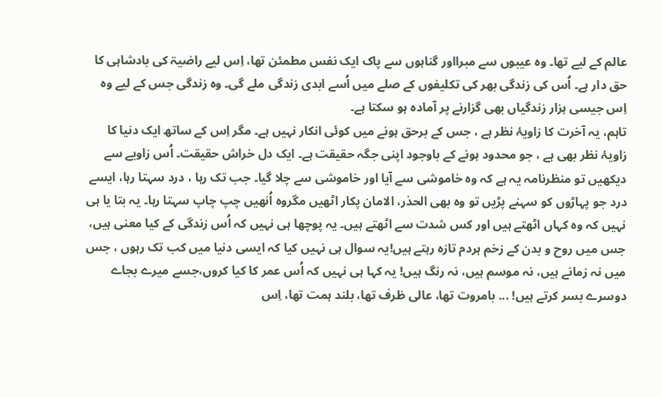عالم کے لیے تھا۔ وہ عیبوں سے مبرااور گناہوں سے پاک ایک نفس مطمئن تھا، اِس لیے راضيۃ کی بادشاہی کا حق دار ہے۔ اُس کی زندگی بھر کی تکلیفوں کے صلے میں اُسے ابدی زندگی ملے گی۔ وہ زندگی جس کے لیے وہ اِس جیسی ہزار زندگیاں بھی گزارنے پر آمادہ ہو سکتا ہے۔
تاہم، یہ آخرت کا زاویۂ نظر ہے ، جس کے برحق ہونے میں کوئی انکار نہیں ہے۔ مگر اِس کے ساتھ ایک دنیا کا زاویۂ نظر بھی ہے ، جو محدود ہونے کے باوجود اپنی جگہ حقیقت ہے۔ ایک دل خراش حقیقت۔ اُس زاویے سے دیکھیں تو منظرنامہ یہ ہے کہ وہ خاموشی سے آیا اور خاموشی سے چلا گیا۔ جب تک رہا ، درد سہتا رہا، ایسے درد جو پہاڑوں کو سہنے پڑیں تو وہ بھی الحذر، الامان پکار اٹھیں مگروہ اُنھیں چپ چاپ سہتا رہا۔ یہ بتا یا ہی نہیں کہ وہ کہاں اٹھتے ہیں اور کس شدت سے اٹھتے ہیں۔ یہ پوچھا ہی نہیں کہ اُس زندگی کے کیا معنی ہیں، جس میں روح و بدن کے زخم ہردم تازہ رہتے ہیں!یہ سوال ہی نہیں کیا کہ ایسی دنیا میں کب تک رہوں ، جس میں نہ زمانے ہیں، نہ موسم ہیں، نہ رنگ ہیں! یہ کہا ہی نہیں کہ اُس عمر کا کیا کروں،جسے میرے بجاے دوسرے بسر کرتے ہیں! ... بامروت تھا، عالی ظرف تھا، بلند ہمت تھا، اِس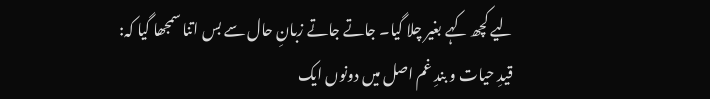لیے کچھ کہے بغیر چلا گیا۔ جاتے جاتے زبانِ حال سے بس اتنا سمجھا گیا کہ:
قیدِ حیات و بندِ غم اصل میں دونوں ایک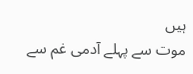ہیں
موت سے پہلے آدمی غم سے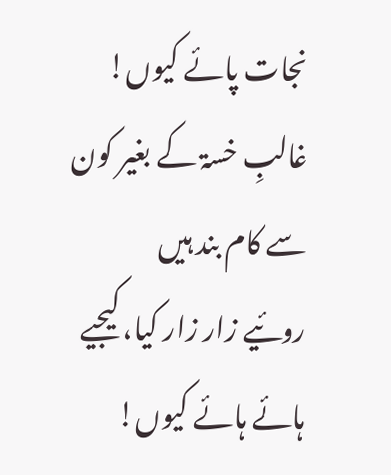نجات پائے کیوں!
غالبِ خسۃ کے بغیر کون سے کام بند ہیں
روئیے زار زار کیا، کیجیے ہائے ہائے کیوں!